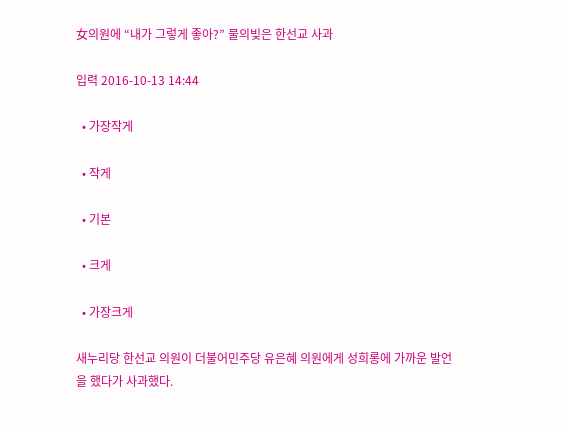女의원에 “내가 그렇게 좋아?” 물의빚은 한선교 사과

입력 2016-10-13 14:44

  • 가장작게

  • 작게

  • 기본

  • 크게

  • 가장크게

새누리당 한선교 의원이 더불어민주당 유은혜 의원에게 성희롱에 가까운 발언을 했다가 사과했다.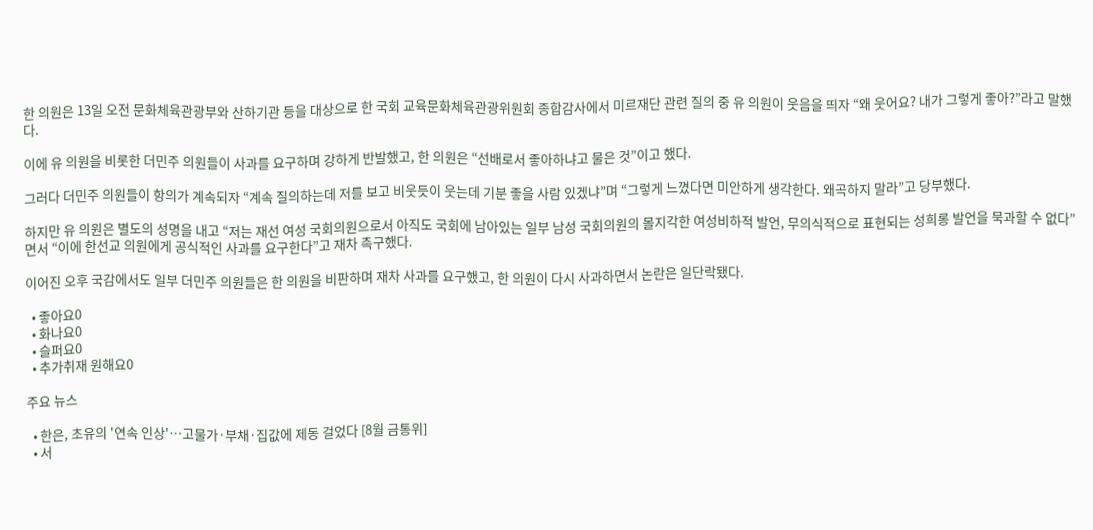한 의원은 13일 오전 문화체육관광부와 산하기관 등을 대상으로 한 국회 교육문화체육관광위원회 종합감사에서 미르재단 관련 질의 중 유 의원이 웃음을 띄자 “왜 웃어요? 내가 그렇게 좋아?”라고 말했다.

이에 유 의원을 비롯한 더민주 의원들이 사과를 요구하며 강하게 반발했고, 한 의원은 “선배로서 좋아하냐고 물은 것”이고 했다.

그러다 더민주 의원들이 항의가 계속되자 “계속 질의하는데 저를 보고 비웃듯이 웃는데 기분 좋을 사람 있겠냐”며 “그렇게 느꼈다면 미안하게 생각한다. 왜곡하지 말라”고 당부했다.

하지만 유 의원은 별도의 성명을 내고 “저는 재선 여성 국회의원으로서 아직도 국회에 남아있는 일부 남성 국회의원의 몰지각한 여성비하적 발언, 무의식적으로 표현되는 성희롱 발언을 묵과할 수 없다”면서 “이에 한선교 의원에게 공식적인 사과를 요구한다”고 재차 촉구했다.

이어진 오후 국감에서도 일부 더민주 의원들은 한 의원을 비판하며 재차 사과를 요구했고, 한 의원이 다시 사과하면서 논란은 일단락됐다.

  • 좋아요0
  • 화나요0
  • 슬퍼요0
  • 추가취재 원해요0

주요 뉴스

  • 한은, 초유의 '연속 인상'⋯고물가·부채·집값에 제동 걸었다 [8월 금통위]
  • 서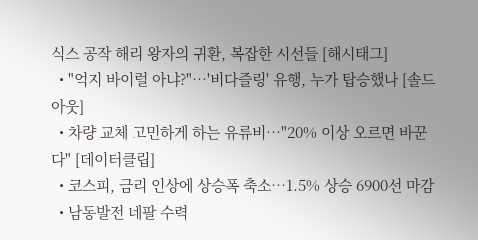식스 공작 해리 왕자의 귀환, 복잡한 시선들 [해시태그]
  • "억지 바이럴 아냐?"⋯'비다즐링' 유행, 누가 탑승했나 [솔드아웃]
  • 차량 교체 고민하게 하는 유류비…"20% 이상 오르면 바꾼다" [데이터클립]
  • 코스피, 금리 인상에 상승폭 축소…1.5% 상승 6900선 마감
  • 남동발전 네팔 수력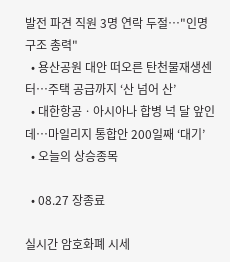발전 파견 직원 3명 연락 두절⋯"인명 구조 총력"
  • 용산공원 대안 떠오른 탄천물재생센터⋯주택 공급까지 ‘산 넘어 산’
  • 대한항공ㆍ아시아나 합병 넉 달 앞인데⋯마일리지 통합안 200일째 ‘대기’
  • 오늘의 상승종목

  • 08.27 장종료

실시간 암호화폐 시세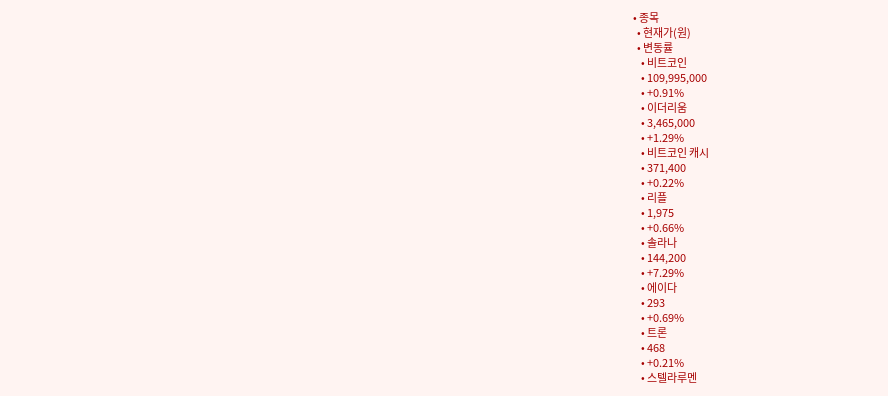• 종목
  • 현재가(원)
  • 변동률
    • 비트코인
    • 109,995,000
    • +0.91%
    • 이더리움
    • 3,465,000
    • +1.29%
    • 비트코인 캐시
    • 371,400
    • +0.22%
    • 리플
    • 1,975
    • +0.66%
    • 솔라나
    • 144,200
    • +7.29%
    • 에이다
    • 293
    • +0.69%
    • 트론
    • 468
    • +0.21%
    • 스텔라루멘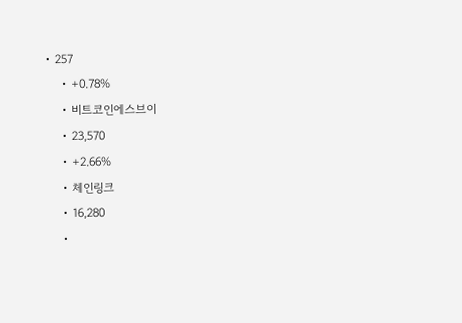• 257
    • +0.78%
    • 비트코인에스브이
    • 23,570
    • +2.66%
    • 체인링크
    • 16,280
    •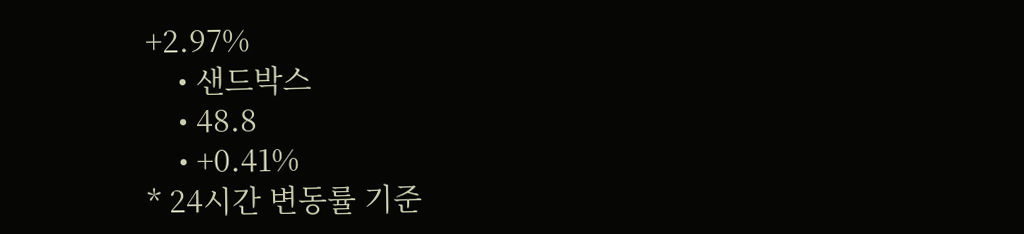+2.97%
    • 샌드박스
    • 48.8
    • +0.41%
* 24시간 변동률 기준